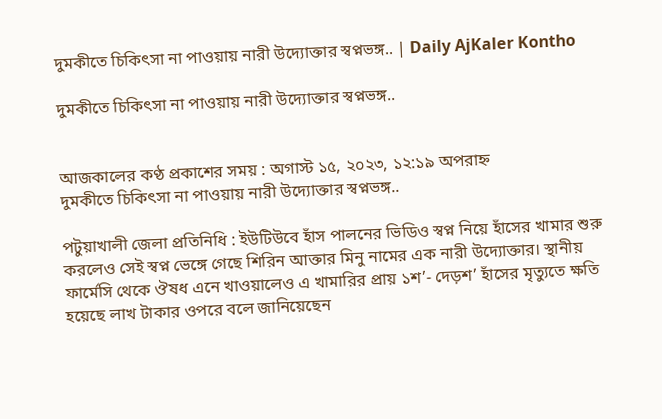দুমকীতে চিকিৎসা না পাওয়ায় নারী উদ্যোক্তার স্বপ্নভঙ্গ.. | Daily AjKaler Kontho

দুমকীতে চিকিৎসা না পাওয়ায় নারী উদ্যোক্তার স্বপ্নভঙ্গ..


আজকালের কণ্ঠ প্রকাশের সময় : অগাস্ট ১৫, ২০২৩, ১২:১৯ অপরাহ্ন
দুমকীতে চিকিৎসা না পাওয়ায় নারী উদ্যোক্তার স্বপ্নভঙ্গ..

পটুয়াখালী জেলা প্রতিনিধি : ইউটিউবে হাঁস পালনের ভিডিও স্বপ্ন নিয়ে হাঁসের খামার শুরু করলেও সেই স্বপ্ন ভেঙ্গে গেছে শিরিন আক্তার মিনু নামের এক নারী উদ্যোক্তার। স্থানীয় ফার্মেসি থেকে ঔষধ এনে খাওয়ালেও এ খামারির প্রায় ১শ’- দেড়শ’ হাঁসের মৃত্যুতে ক্ষতি হয়েছে লাখ টাকার ওপরে বলে জানিয়েছেন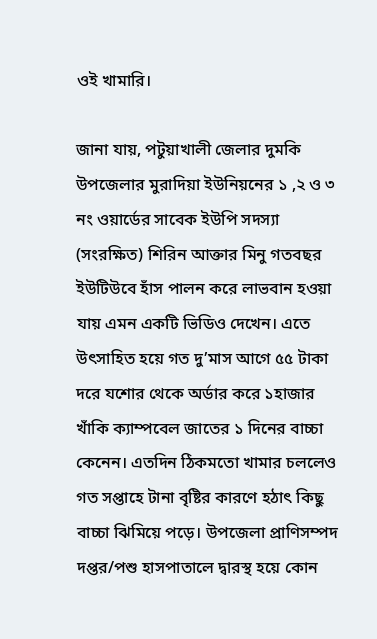ওই খামারি।

জানা যায়, পটুয়াখালী জেলার দুমকি উপজেলার মুরাদিয়া ইউনিয়নের ১ ,২ ও ৩ নং ওয়ার্ডের সাবেক ইউপি সদস্যা (সংরক্ষিত) শিরিন আক্তার মিনু গতবছর ইউটিউবে হাঁস পালন করে লাভবান হওয়া যায় এমন একটি ভিডিও দেখেন। এতে উৎসাহিত হয়ে গত দু’মাস আগে ৫৫ টাকা দরে যশোর থেকে অর্ডার করে ১হাজার খাঁকি ক্যাম্পবেল জাতের ১ দিনের বাচ্চা কেনেন। এতদিন ঠিকমতো খামার চললেও গত সপ্তাহে টানা বৃষ্টির কারণে হঠাৎ কিছু বাচ্চা ঝিমিয়ে পড়ে। উপজেলা প্রাণিসম্পদ দপ্তর/পশু হাসপাতালে দ্বারস্থ হয়ে কোন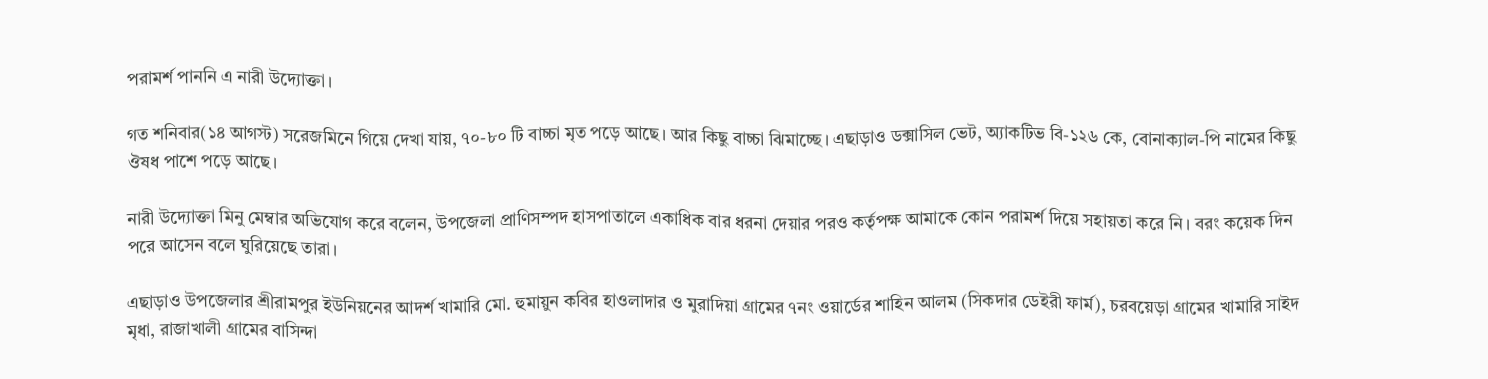পরামর্শ পাননি এ নারী উদ্যোক্তা।

গত শনিবার(১৪ আগস্ট) সরেজমিনে গিয়ে দেখা যায়, ৭০-৮০ টি বাচ্চা মৃত পড়ে আছে। আর কিছু বাচ্চা ঝিমাচ্ছে। এছাড়াও ডক্সাসিল ভেট, অ্যাকটিভ বি-১২৬ কে, বোনাক্যাল-পি নামের কিছু ঔষধ পাশে পড়ে আছে।

নারী উদ্যোক্তা মিনু মেম্বার অভিযোগ করে বলেন, উপজেলা প্রাণিসম্পদ হাসপাতালে একাধিক বার ধরনা দেয়ার পরও কর্তৃপক্ষ আমাকে কোন পরামর্শ দিয়ে সহায়তা করে নি। বরং কয়েক দিন পরে আসেন বলে ঘুরিয়েছে তারা।

এছাড়াও উপজেলার শ্রীরামপুর ইউনিয়নের আদর্শ খামারি মো. হুমায়ুন কবির হাওলাদার ও মুরাদিয়া গ্রামের ৭নং ওয়ার্ডের শাহিন আলম (সিকদার ডেইরী ফার্ম), চরবয়েড়া গ্রামের খামারি সাইদ মৃধা, রাজাখালী গ্রামের বাসিন্দা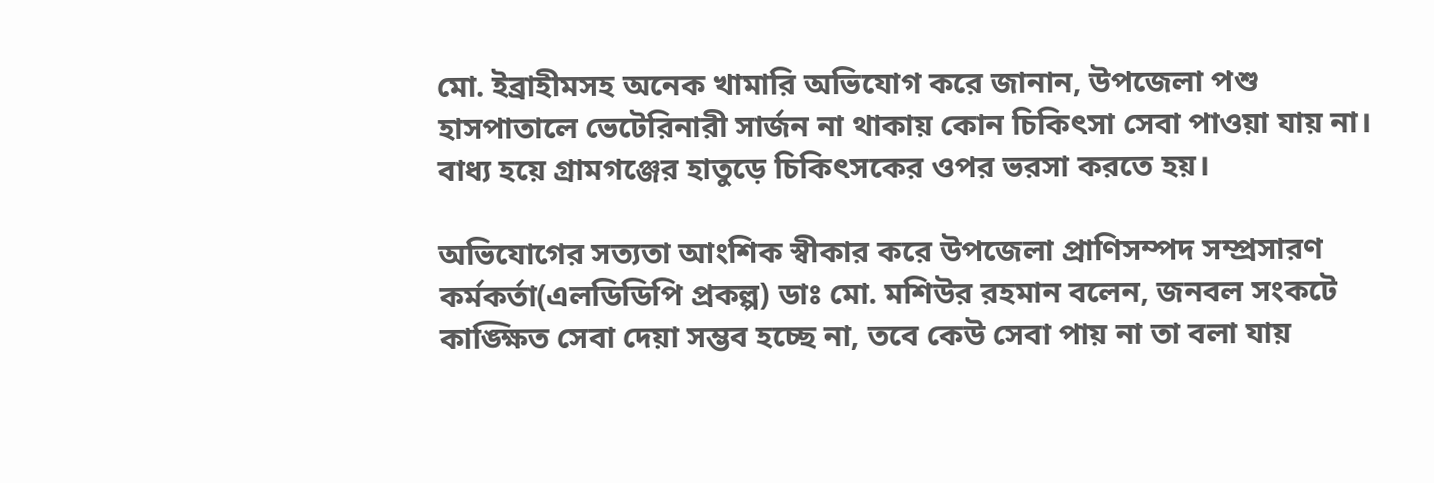মো. ইব্রাহীমসহ অনেক খামারি অভিযোগ করে জানান, উপজেলা পশু হাসপাতালে ভেটেরিনারী সার্জন না থাকায় কোন চিকিৎসা সেবা পাওয়া যায় না। বাধ্য হয়ে গ্রামগঞ্জের হাতুড়ে চিকিৎসকের ওপর ভরসা করতে হয়।

অভিযোগের সত্যতা আংশিক স্বীকার করে উপজেলা প্রাণিসম্পদ সম্প্রসারণ কর্মকর্তা(এলডিডিপি প্রকল্প) ডাঃ মো. মশিউর রহমান বলেন, জনবল সংকটে কাঙ্ক্ষিত সেবা দেয়া সম্ভব হচ্ছে না, তবে কেউ সেবা পায় না তা বলা যায়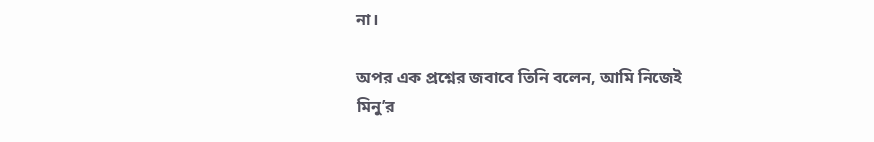না।

অপর এক প্রশ্নের জবাবে তিনি বলেন, আমি নিজেই মিনু’র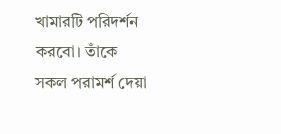খামারটি পরিদর্শন করবো। তাঁকে সকল পরামর্শ দেয়া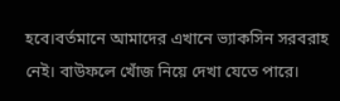হবে।বর্তমানে আমাদের এখানে ভ্যাকসিন সরবরাহ নেই। বাউফলে খোঁজ নিয়ে দেখা যেতে পারে।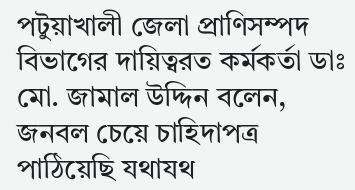পটুয়াখালী জেলা প্রাণিসম্পদ বিভাগের দায়িত্বরত কর্মকর্তা ডাঃ মো. জামাল উদ্দিন বলেন, জনবল চেয়ে চাহিদাপত্র পাঠিয়েছি যথাযথ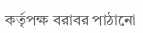কর্তৃপক্ষ বরাবর পাঠানো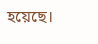হয়েছে।